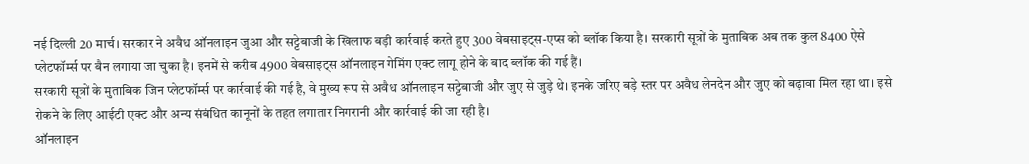नई दिल्ली 20 मार्च। सरकार ने अवैध ऑनलाइन जुआ और सट्टेबाजी के खिलाफ बड़ी कार्रवाई करते हुए 300 वेबसाइट्स-एप्स को ब्लॉक किया है। सरकारी सूत्रों के मुताबिक अब तक कुल 8400 ऐसे प्लेटफॉर्म्स पर बैन लगाया जा चुका है। इनमें से करीब 4900 वेबसाइट्स ऑनलाइन गेमिंग एक्ट लागू होने के बाद ब्लॉक की गई हैं।
सरकारी सूत्रों के मुताबिक जिन प्लेटफॉर्म्स पर कार्रवाई की गई है, वे मुख्य रूप से अवैध ऑनलाइन सट्टेबाजी और जुए से जुड़े थे। इनके जरिए बड़े स्तर पर अवैध लेनदेन और जुए को बढ़ावा मिल रहा था। इसे रोकने के लिए आईटी एक्ट और अन्य संबंधित कानूनों के तहत लगातार निगरानी और कार्रवाई की जा रही है।
ऑनलाइन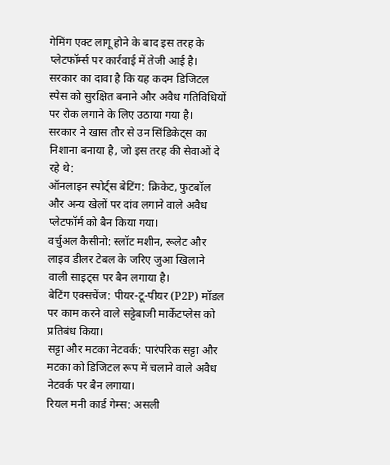गेमिंग एक्ट लागू होने के बाद इस तरह के प्लेटफॉर्म्स पर कार्रवाई में तेजी आई है। सरकार का दावा है कि यह कदम डिजिटल स्पेस को सुरक्षित बनाने और अवैध गतिविधियों पर रोक लगाने के लिए उठाया गया है।
सरकार ने खास तौर से उन सिंडिकेट्स का निशाना बनाया है, जो इस तरह की सेवाओं दे रहे थे:
ऑनलाइन स्पोर्ट्स बेटिंग: क्रिकेट, फुटबॉल और अन्य खेलों पर दांव लगाने वाले अवैध प्लेटफॉर्म को बैन किया गया।
वर्चुअल कैसीनो: स्लॉट मशीन, रूलेट और लाइव डीलर टेबल के जरिए जुआ खिलाने वाली साइट्स पर बैन लगाया है।
बेटिंग एक्सचेंज: पीयर-टू-पीयर (P2P) मॉडल पर काम करने वाले सट्टेबाजी मार्केटप्लेस को प्रतिबंध किया।
सट्टा और मटका नेटवर्क: पारंपरिक सट्टा और मटका को डिजिटल रूप में चलाने वाले अवैध नेटवर्क पर बैन लगाया।
रियल मनी कार्ड गेम्स: असली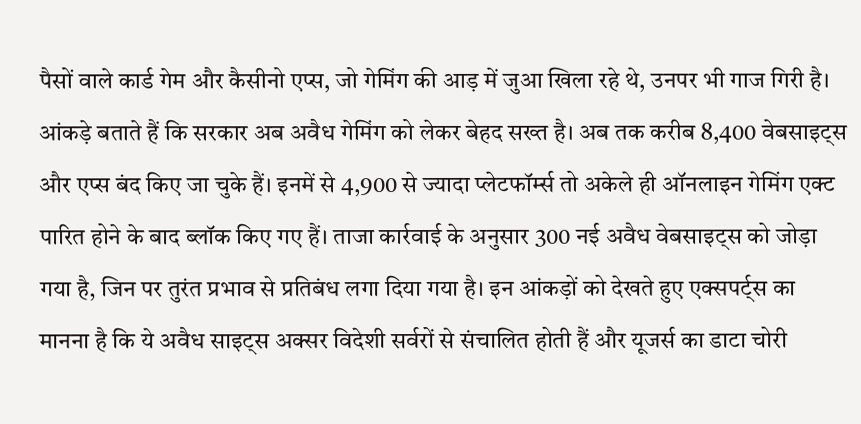पैसों वाले कार्ड गेम और कैसीनो एप्स, जो गेमिंग की आड़ में जुआ खिला रहे थे, उनपर भी गाज गिरी है।
आंकड़े बताते हैं कि सरकार अब अवैध गेमिंग को लेकर बेहद सख्त है। अब तक करीब 8,400 वेबसाइट्स और एप्स बंद किए जा चुके हैं। इनमें से 4,900 से ज्यादा प्लेटफॉर्म्स तो अकेले ही ऑनलाइन गेमिंग एक्ट पारित होने के बाद ब्लॉक किए गए हैं। ताजा कार्रवाई के अनुसार 300 नई अवैध वेबसाइट्स को जोड़ा गया है, जिन पर तुरंत प्रभाव से प्रतिबंध लगा दिया गया है। इन आंकड़ों को देखते हुए एक्सपर्ट्स का मानना है कि ये अवैध साइट्स अक्सर विदेशी सर्वरों से संचालित होती हैं और यूजर्स का डाटा चोरी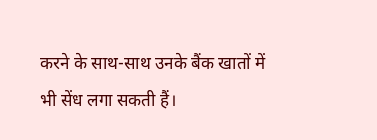करने के साथ-साथ उनके बैंक खातों में भी सेंध लगा सकती हैं।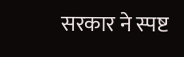सरकार ने स्पष्ट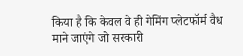किया है कि केवल वे ही गेमिंग प्लेटफॉर्म वैध माने जाएंगे जो सरकारी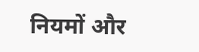नियमों और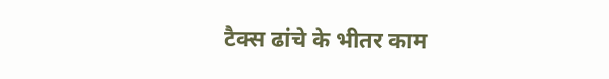टैक्स ढांचे के भीतर काम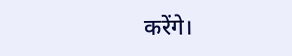करेंगे।